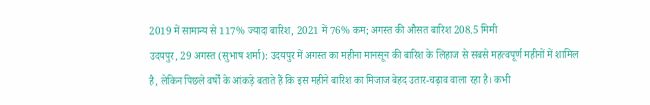2019 में सामान्य से 117% ज्यादा बारिश, 2021 में 76% कम; अगस्त की औसत बारिश 208.5 मिमी
उदयपुर, 29 अगस्त (सुभाष शर्मा): उदयपुर में अगस्त का महीना मानसून की बारिश के लिहाज से सबसे महत्वपूर्ण महीनों में शामिल है, लेकिन पिछले वर्षों के आंकड़े बताते हैं कि इस महीने बारिश का मिजाज बेहद उतार-चढ़ाव वाला रहा है। कभी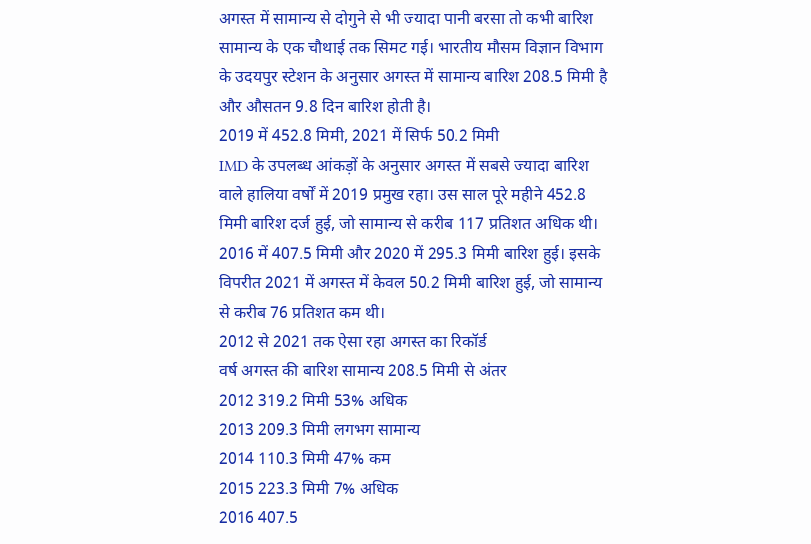अगस्त में सामान्य से दोगुने से भी ज्यादा पानी बरसा तो कभी बारिश सामान्य के एक चौथाई तक सिमट गई। भारतीय मौसम विज्ञान विभाग के उदयपुर स्टेशन के अनुसार अगस्त में सामान्य बारिश 208.5 मिमी है और औसतन 9.8 दिन बारिश होती है।
2019 में 452.8 मिमी, 2021 में सिर्फ 50.2 मिमी
IMD के उपलब्ध आंकड़ों के अनुसार अगस्त में सबसे ज्यादा बारिश वाले हालिया वर्षों में 2019 प्रमुख रहा। उस साल पूरे महीने 452.8 मिमी बारिश दर्ज हुई, जो सामान्य से करीब 117 प्रतिशत अधिक थी। 2016 में 407.5 मिमी और 2020 में 295.3 मिमी बारिश हुई। इसके विपरीत 2021 में अगस्त में केवल 50.2 मिमी बारिश हुई, जो सामान्य से करीब 76 प्रतिशत कम थी।
2012 से 2021 तक ऐसा रहा अगस्त का रिकॉर्ड
वर्ष अगस्त की बारिश सामान्य 208.5 मिमी से अंतर
2012 319.2 मिमी 53% अधिक
2013 209.3 मिमी लगभग सामान्य
2014 110.3 मिमी 47% कम
2015 223.3 मिमी 7% अधिक
2016 407.5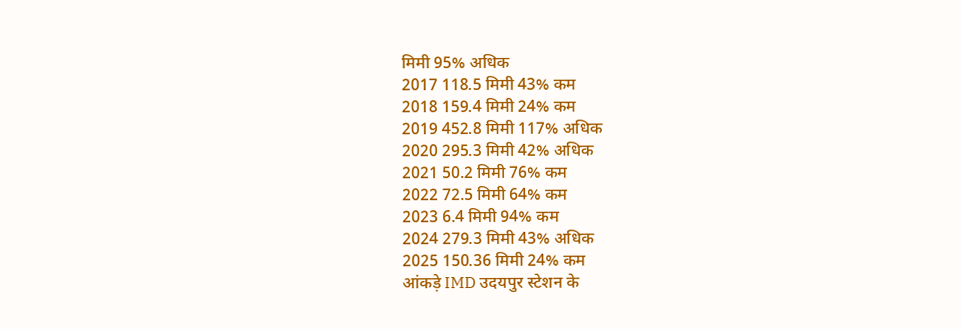मिमी 95% अधिक
2017 118.5 मिमी 43% कम
2018 159.4 मिमी 24% कम
2019 452.8 मिमी 117% अधिक
2020 295.3 मिमी 42% अधिक
2021 50.2 मिमी 76% कम
2022 72.5 मिमी 64% कम
2023 6.4 मिमी 94% कम
2024 279.3 मिमी 43% अधिक
2025 150.36 मिमी 24% कम
आंकड़े IMD उदयपुर स्टेशन के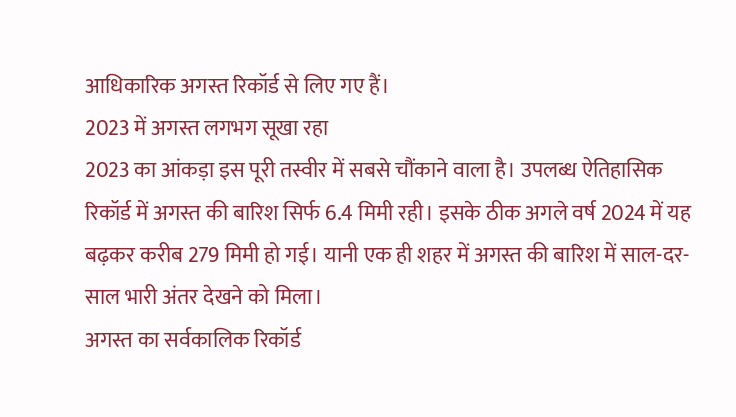आधिकारिक अगस्त रिकॉर्ड से लिए गए हैं।
2023 में अगस्त लगभग सूखा रहा
2023 का आंकड़ा इस पूरी तस्वीर में सबसे चौंकाने वाला है। उपलब्ध ऐतिहासिक रिकॉर्ड में अगस्त की बारिश सिर्फ 6.4 मिमी रही। इसके ठीक अगले वर्ष 2024 में यह बढ़कर करीब 279 मिमी हो गई। यानी एक ही शहर में अगस्त की बारिश में साल-दर-साल भारी अंतर देखने को मिला।
अगस्त का सर्वकालिक रिकॉर्ड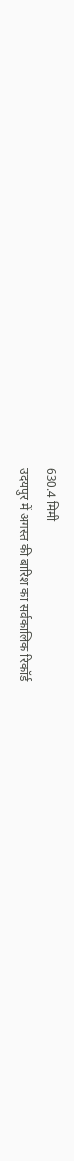630.4 मिमी
उदयपुर में अगस्त की बारिश का सर्वकालिक रिकॉर्ड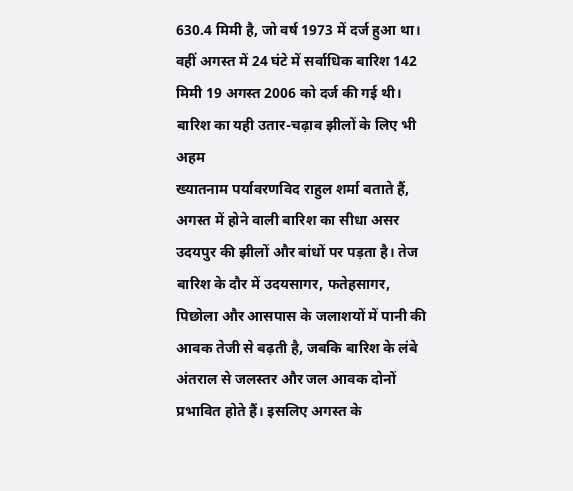630.4 मिमी है, जो वर्ष 1973 में दर्ज हुआ था। वहीं अगस्त में 24 घंटे में सर्वाधिक बारिश 142 मिमी 19 अगस्त 2006 को दर्ज की गई थी।
बारिश का यही उतार-चढ़ाव झीलों के लिए भी अहम
ख्यातनाम पर्यावरणविद राहुल शर्मा बताते हैं, अगस्त में होने वाली बारिश का सीधा असर उदयपुर की झीलों और बांधों पर पड़ता है। तेज बारिश के दौर में उदयसागर, फतेहसागर, पिछोला और आसपास के जलाशयों में पानी की आवक तेजी से बढ़ती है, जबकि बारिश के लंबे अंतराल से जलस्तर और जल आवक दोनों प्रभावित होते हैं। इसलिए अगस्त के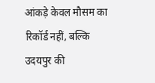आंकड़े केवल मौसम का रिकॉर्ड नहीं, बल्कि उदयपुर की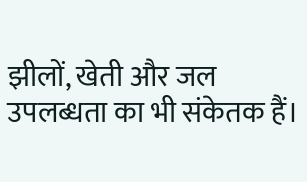झीलों, खेती और जल उपलब्धता का भी संकेतक हैं।